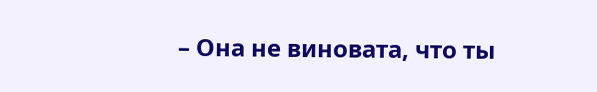– Она не виновата, что ты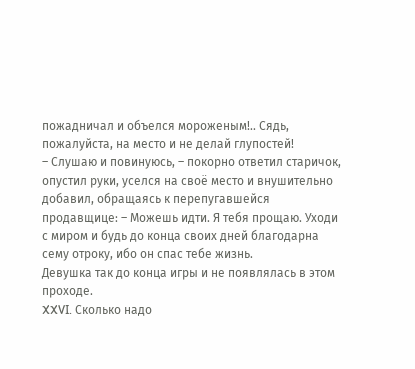пожадничал и объелся мороженым!.. Сядь, пожалуйста, на место и не делай глупостей!
– Слушаю и повинуюсь, – покорно ответил старичок, опустил руки, уселся на своё место и внушительно добавил, обращаясь к перепугавшейся продавщице: – Можешь идти. Я тебя прощаю. Уходи с миром и будь до конца своих дней благодарна сему отроку, ибо он спас тебе жизнь.
Девушка так до конца игры и не появлялась в этом проходе.
XXVI. Сколько надо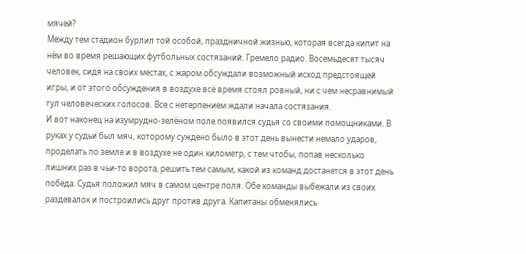мячей?
Между тем стадион бурлил той особой, праздничной жизнью, которая всегда кипит на нём во время решающих футбольных состязаний. Гремело радио. Восемьдесят тысяч человек, сидя на своих местах, с жаром обсуждали возможный исход предстоящей игры, и от этого обсуждения в воздухе всё время стоял ровный, ни с чем несравнимый гул человеческих голосов. Все с нетерпением ждали начала состязания.
И вот наконец на изумрудно-зелёном поле появился судья со своими помощниками. В руках у судьи был мяч, которому суждено было в этот день вынести немало ударов, проделать по земле и в воздухе не один километр, с тем чтобы, попав несколько лишних раз в чьи-то ворота, решить тем самым, какой из команд достанется в этот день победа. Судья положил мяч в самом центре поля. Обе команды выбежали из своих раздевалок и построились друг против друга. Капитаны обменялись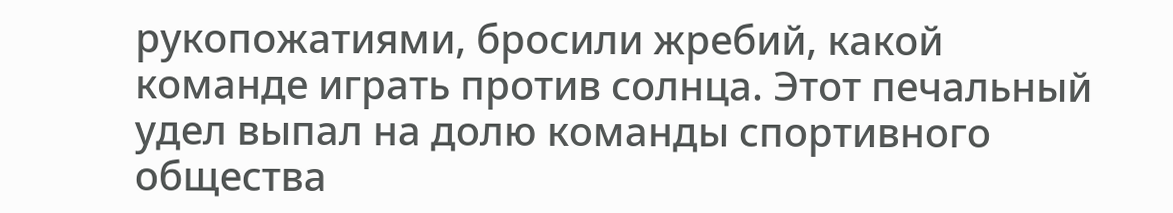рукопожатиями, бросили жребий, какой команде играть против солнца. Этот печальный удел выпал на долю команды спортивного общества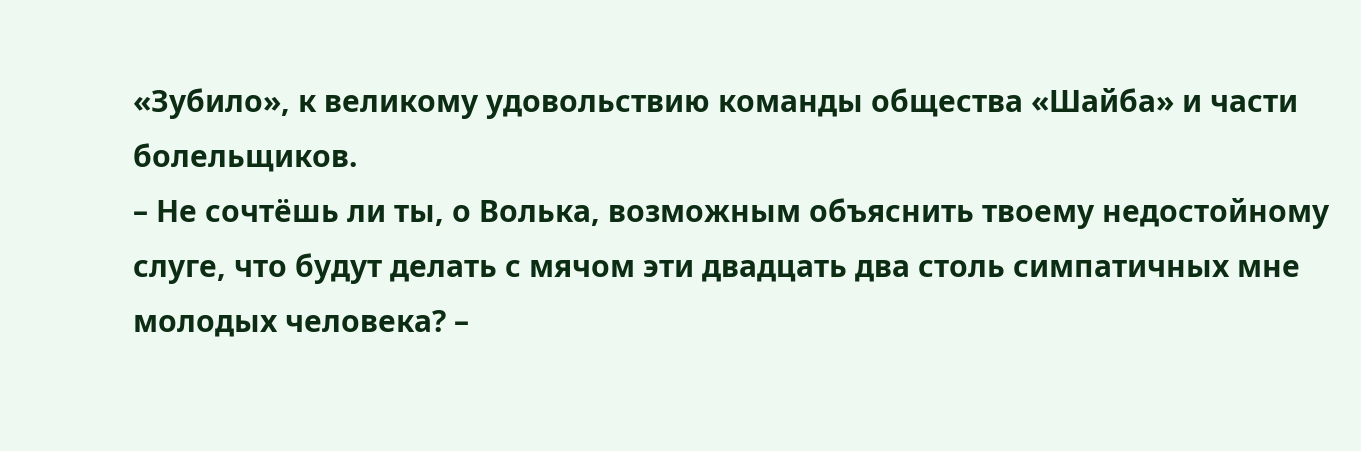«Зубило», к великому удовольствию команды общества «Шайба» и части болельщиков.
– Не сочтёшь ли ты, о Волька, возможным объяснить твоему недостойному слуге, что будут делать с мячом эти двадцать два столь симпатичных мне молодых человека? –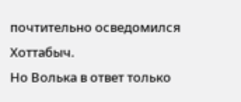почтительно осведомился Хоттабыч.
Но Волька в ответ только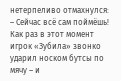нетерпеливо отмахнулся:
– Сейчас всё сам поймёшь!
Как раз в этот момент игрок «Зубила» звонко ударил носком бутсы по мячу – и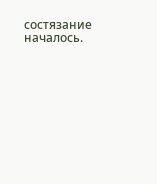состязание началось.